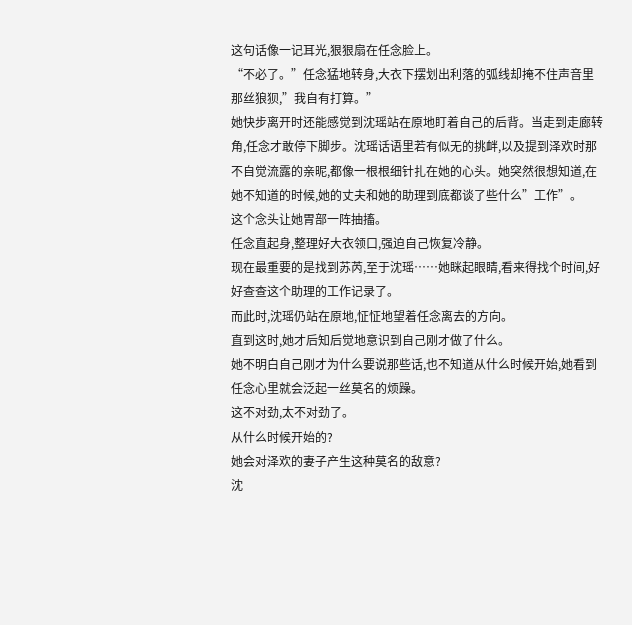这句话像一记耳光,狠狠扇在任念脸上。
“不必了。”任念猛地转身,大衣下摆划出利落的弧线却掩不住声音里那丝狼狈,”我自有打算。”
她快步离开时还能感觉到沈瑶站在原地盯着自己的后背。当走到走廊转角,任念才敢停下脚步。沈瑶话语里若有似无的挑衅,以及提到泽欢时那不自觉流露的亲昵,都像一根根细针扎在她的心头。她突然很想知道,在她不知道的时候,她的丈夫和她的助理到底都谈了些什么”工作”。
这个念头让她胃部一阵抽搐。
任念直起身,整理好大衣领口,强迫自己恢复冷静。
现在最重要的是找到苏芮,至于沈瑶……她眯起眼睛,看来得找个时间,好好查查这个助理的工作记录了。
而此时,沈瑶仍站在原地,怔怔地望着任念离去的方向。
直到这时,她才后知后觉地意识到自己刚才做了什么。
她不明白自己刚才为什么要说那些话,也不知道从什么时候开始,她看到任念心里就会泛起一丝莫名的烦躁。
这不对劲,太不对劲了。
从什么时候开始的?
她会对泽欢的妻子产生这种莫名的敌意?
沈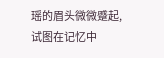瑶的眉头微微蹙起,试图在记忆中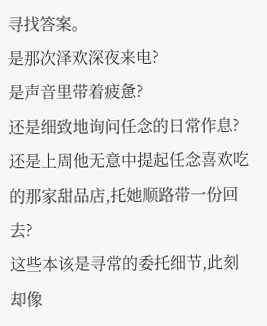寻找答案。
是那次泽欢深夜来电?
是声音里带着疲惫?
还是细致地询问任念的日常作息?
还是上周他无意中提起任念喜欢吃的那家甜品店,托她顺路带一份回去?
这些本该是寻常的委托细节,此刻却像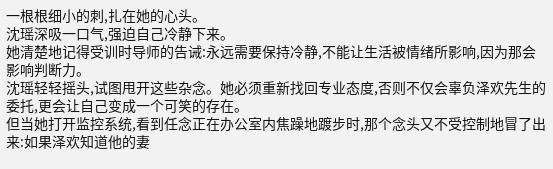一根根细小的刺,扎在她的心头。
沈瑶深吸一口气,强迫自己冷静下来。
她清楚地记得受训时导师的告诫:永远需要保持冷静,不能让生活被情绪所影响,因为那会影响判断力。
沈瑶轻轻摇头,试图甩开这些杂念。她必须重新找回专业态度,否则不仅会辜负泽欢先生的委托,更会让自己变成一个可笑的存在。
但当她打开监控系统,看到任念正在办公室内焦躁地踱步时,那个念头又不受控制地冒了出来:如果泽欢知道他的妻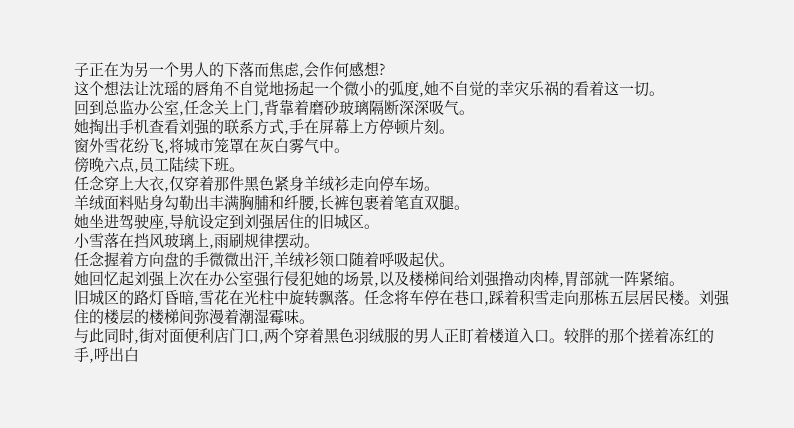子正在为另一个男人的下落而焦虑,会作何感想?
这个想法让沈瑶的唇角不自觉地扬起一个微小的弧度,她不自觉的幸灾乐祸的看着这一切。
回到总监办公室,任念关上门,背靠着磨砂玻璃隔断深深吸气。
她掏出手机查看刘强的联系方式,手在屏幕上方停顿片刻。
窗外雪花纷飞,将城市笼罩在灰白雾气中。
傍晚六点,员工陆续下班。
任念穿上大衣,仅穿着那件黑色紧身羊绒衫走向停车场。
羊绒面料贴身勾勒出丰满胸脯和纤腰,长裤包裹着笔直双腿。
她坐进驾驶座,导航设定到刘强居住的旧城区。
小雪落在挡风玻璃上,雨刷规律摆动。
任念握着方向盘的手微微出汗,羊绒衫领口随着呼吸起伏。
她回忆起刘强上次在办公室强行侵犯她的场景,以及楼梯间给刘强撸动肉棒,胃部就一阵紧缩。
旧城区的路灯昏暗,雪花在光柱中旋转飘落。任念将车停在巷口,踩着积雪走向那栋五层居民楼。刘强住的楼层的楼梯间弥漫着潮湿霉味。
与此同时,街对面便利店门口,两个穿着黑色羽绒服的男人正盯着楼道入口。较胖的那个搓着冻红的手,呼出白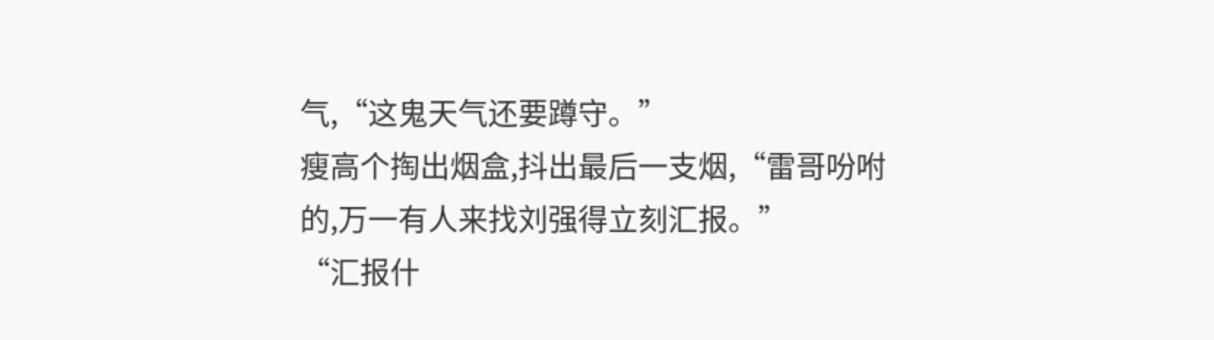气,“这鬼天气还要蹲守。”
瘦高个掏出烟盒,抖出最后一支烟,“雷哥吩咐的,万一有人来找刘强得立刻汇报。”
“汇报什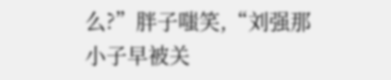么?”胖子嗤笑,“刘强那小子早被关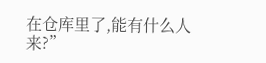在仓库里了,能有什么人来?”